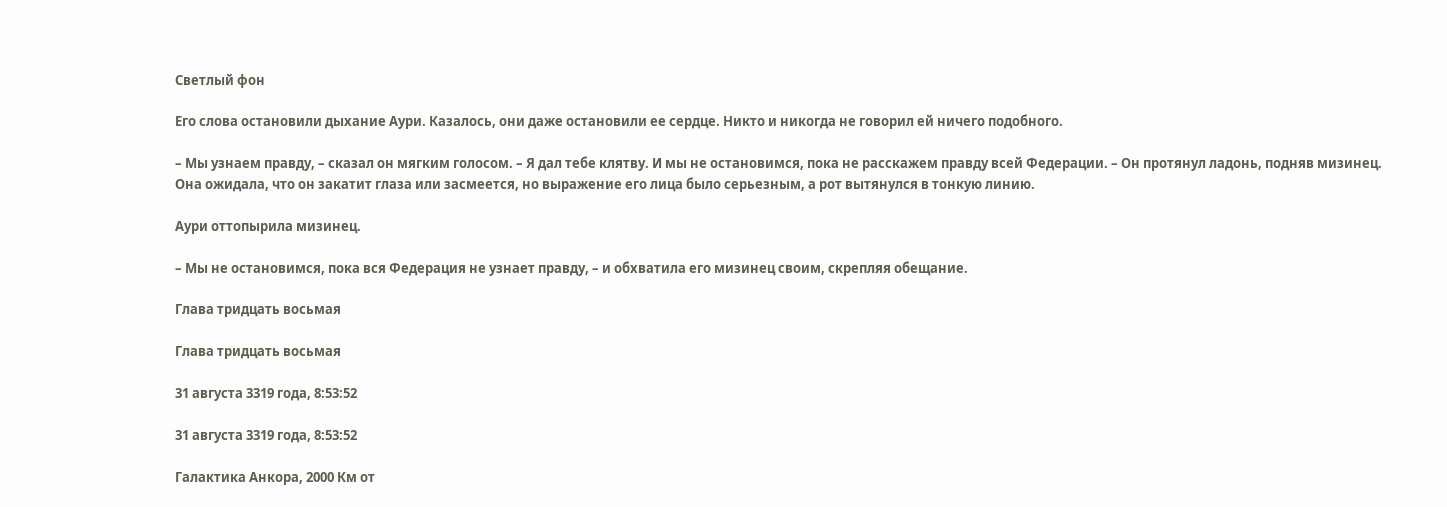Светлый фон

Его слова остановили дыхание Аури. Казалось, они даже остановили ее сердце. Никто и никогда не говорил ей ничего подобного.

– Мы узнаем правду, – сказал он мягким голосом. – Я дал тебе клятву. И мы не остановимся, пока не расскажем правду всей Федерации. – Он протянул ладонь, подняв мизинец. Она ожидала, что он закатит глаза или засмеется, но выражение его лица было серьезным, а рот вытянулся в тонкую линию.

Аури оттопырила мизинец.

– Мы не остановимся, пока вся Федерация не узнает правду, – и обхватила его мизинец своим, скрепляя обещание.

Глава тридцать восьмая

Глава тридцать восьмая

31 августа 3319 года, 8:53:52

31 августа 3319 года, 8:53:52

Галактика Анкора, 2000 Км от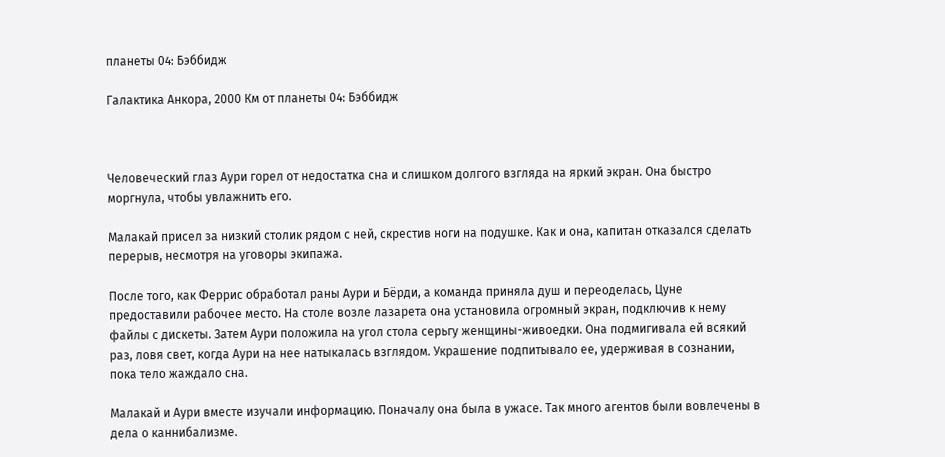планеты 04: Бэббидж

Галактика Анкора, 2000 Км от планеты 04: Бэббидж



Человеческий глаз Аури горел от недостатка сна и слишком долгого взгляда на яркий экран. Она быстро моргнула, чтобы увлажнить его.

Малакай присел за низкий столик рядом с ней, скрестив ноги на подушке. Как и она, капитан отказался сделать перерыв, несмотря на уговоры экипажа.

После того, как Феррис обработал раны Аури и Бёрди, а команда приняла душ и переоделась, Цуне предоставили рабочее место. На столе возле лазарета она установила огромный экран, подключив к нему файлы с дискеты. Затем Аури положила на угол стола серьгу женщины-живоедки. Она подмигивала ей всякий раз, ловя свет, когда Аури на нее натыкалась взглядом. Украшение подпитывало ее, удерживая в сознании, пока тело жаждало сна.

Малакай и Аури вместе изучали информацию. Поначалу она была в ужасе. Так много агентов были вовлечены в дела о каннибализме.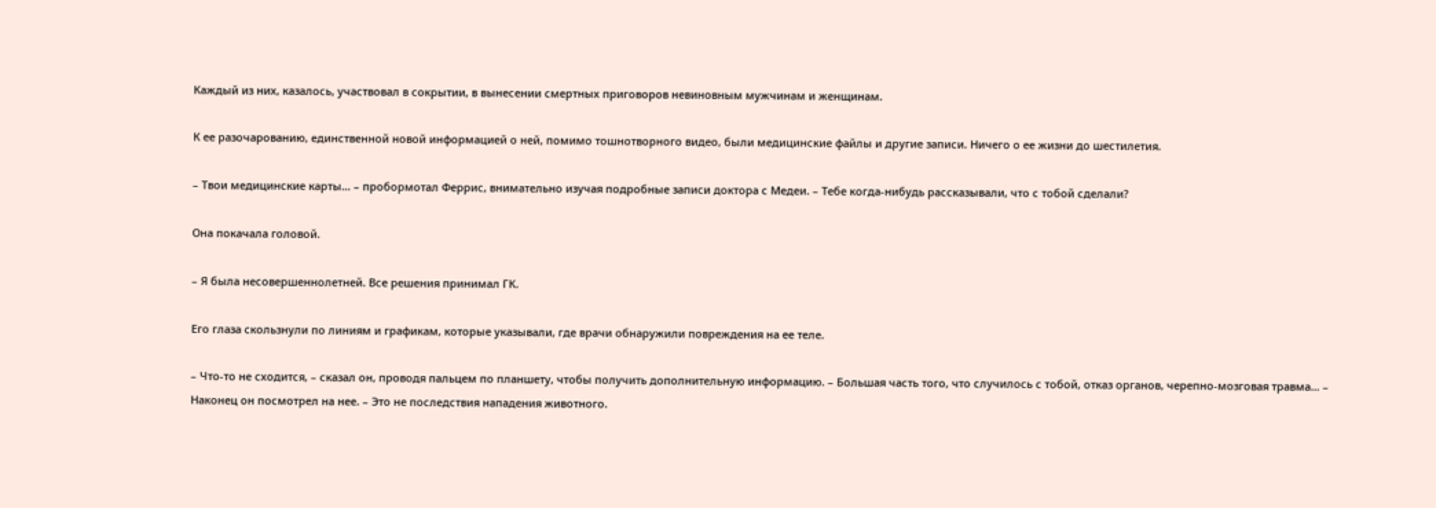Каждый из них, казалось, участвовал в сокрытии, в вынесении смертных приговоров невиновным мужчинам и женщинам.

К ее разочарованию, единственной новой информацией о ней, помимо тошнотворного видео, были медицинские файлы и другие записи. Ничего о ее жизни до шестилетия.

– Твои медицинские карты… – пробормотал Феррис, внимательно изучая подробные записи доктора с Медеи. – Тебе когда-нибудь рассказывали, что с тобой сделали?

Она покачала головой.

– Я была несовершеннолетней. Все решения принимал ГК.

Его глаза скользнули по линиям и графикам, которые указывали, где врачи обнаружили повреждения на ее теле.

– Что-то не сходится, – сказал он, проводя пальцем по планшету, чтобы получить дополнительную информацию. – Большая часть того, что случилось с тобой, отказ органов, черепно-мозговая травма… – Наконец он посмотрел на нее. – Это не последствия нападения животного.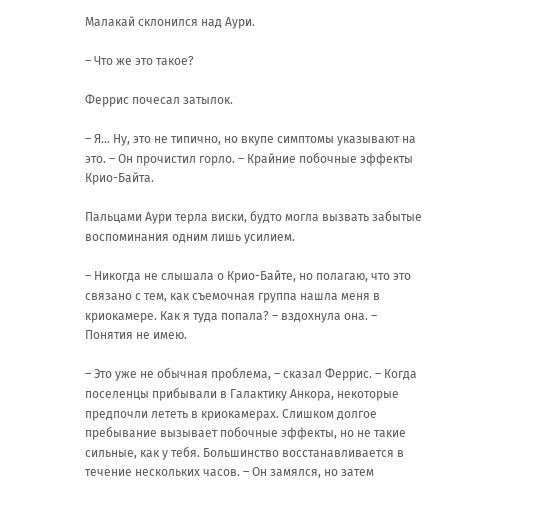Малакай склонился над Аури.

– Что же это такое?

Феррис почесал затылок.

– Я… Ну, это не типично, но вкупе симптомы указывают на это. – Он прочистил горло. – Крайние побочные эффекты Крио-Байта.

Пальцами Аури терла виски, будто могла вызвать забытые воспоминания одним лишь усилием.

– Никогда не слышала о Крио-Байте, но полагаю, что это связано с тем, как съемочная группа нашла меня в криокамере. Как я туда попала? – вздохнула она. – Понятия не имею.

– Это уже не обычная проблема, – сказал Феррис. – Когда поселенцы прибывали в Галактику Анкора, некоторые предпочли лететь в криокамерах. Слишком долгое пребывание вызывает побочные эффекты, но не такие сильные, как у тебя. Большинство восстанавливается в течение нескольких часов. – Он замялся, но затем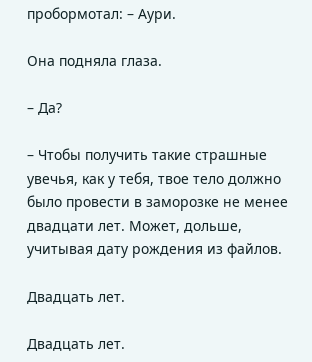пробормотал: – Аури.

Она подняла глаза.

– Да?

– Чтобы получить такие страшные увечья, как у тебя, твое тело должно было провести в заморозке не менее двадцати лет. Может, дольше, учитывая дату рождения из файлов.

Двадцать лет.

Двадцать лет.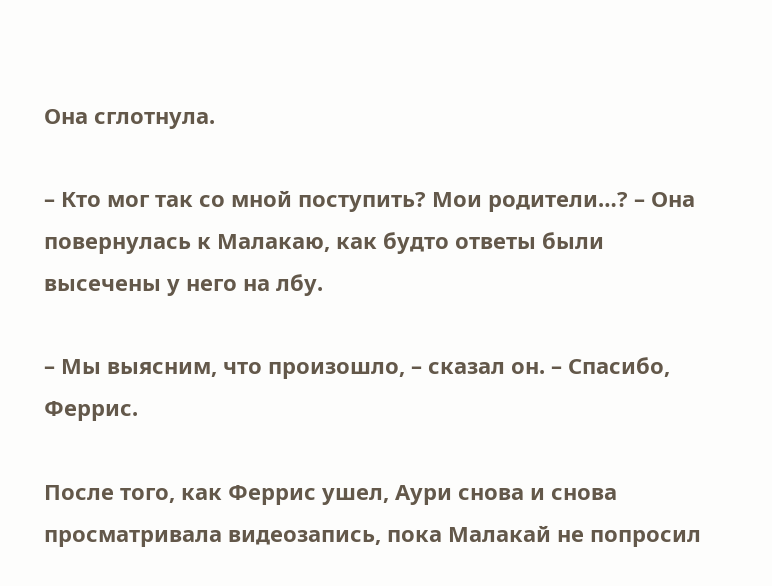Она сглотнула.

– Кто мог так со мной поступить? Мои родители…? – Она повернулась к Малакаю, как будто ответы были высечены у него на лбу.

– Мы выясним, что произошло, – сказал он. – Спасибо, Феррис.

После того, как Феррис ушел, Аури снова и снова просматривала видеозапись, пока Малакай не попросил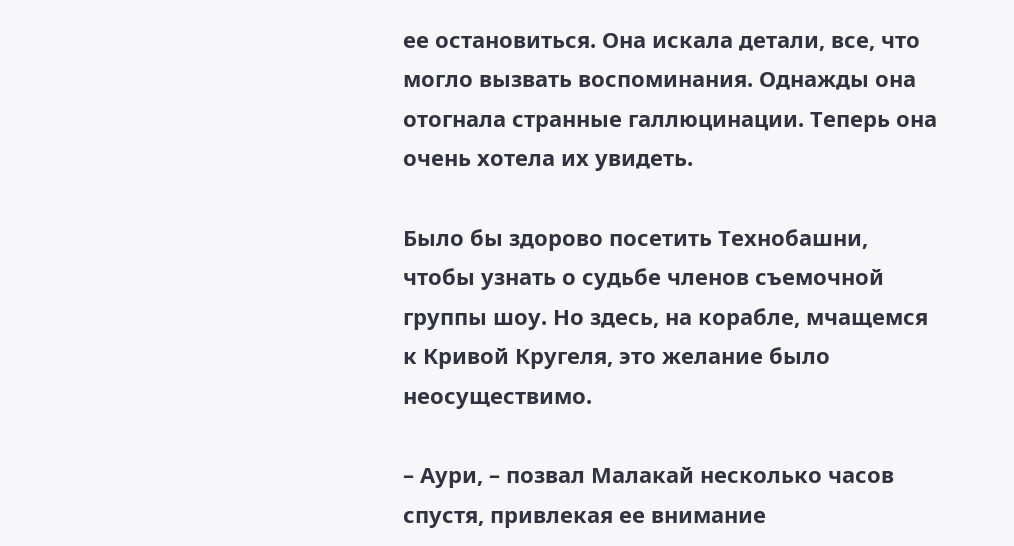ее остановиться. Она искала детали, все, что могло вызвать воспоминания. Однажды она отогнала странные галлюцинации. Теперь она очень хотела их увидеть.

Было бы здорово посетить Технобашни, чтобы узнать о судьбе членов съемочной группы шоу. Но здесь, на корабле, мчащемся к Кривой Кругеля, это желание было неосуществимо.

– Аури, – позвал Малакай несколько часов спустя, привлекая ее внимание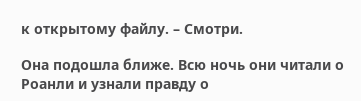к открытому файлу. – Смотри.

Она подошла ближе. Всю ночь они читали о Роанли и узнали правду о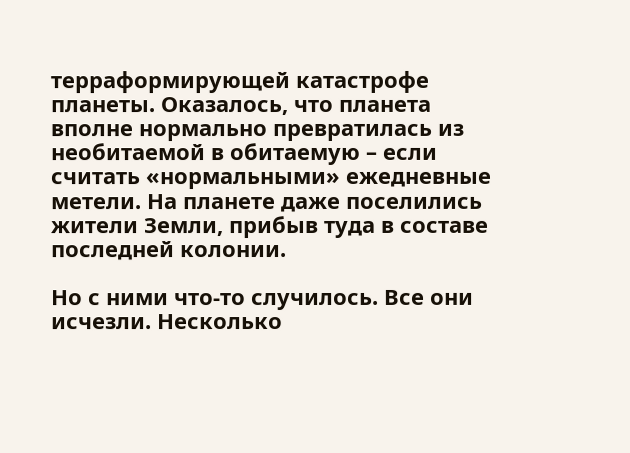терраформирующей катастрофе планеты. Оказалось, что планета вполне нормально превратилась из необитаемой в обитаемую – если считать «нормальными» ежедневные метели. На планете даже поселились жители Земли, прибыв туда в составе последней колонии.

Но с ними что-то случилось. Все они исчезли. Несколько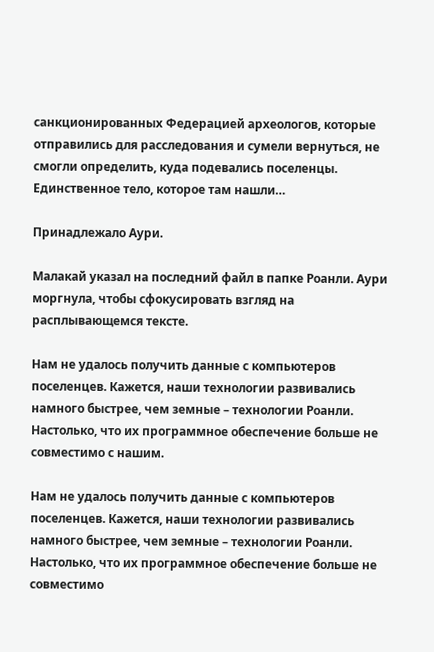санкционированных Федерацией археологов, которые отправились для расследования и сумели вернуться, не смогли определить, куда подевались поселенцы. Единственное тело, которое там нашли…

Принадлежало Аури.

Малакай указал на последний файл в папке Роанли. Аури моргнула, чтобы сфокусировать взгляд на расплывающемся тексте.

Нам не удалось получить данные с компьютеров поселенцев. Кажется, наши технологии развивались намного быстрее, чем земные – технологии Роанли. Настолько, что их программное обеспечение больше не совместимо с нашим.

Нам не удалось получить данные с компьютеров поселенцев. Кажется, наши технологии развивались намного быстрее, чем земные – технологии Роанли. Настолько, что их программное обеспечение больше не совместимо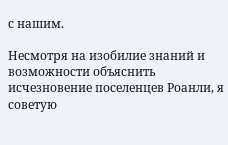с нашим.

Несмотря на изобилие знаний и возможности объяснить исчезновение поселенцев Роанли, я советую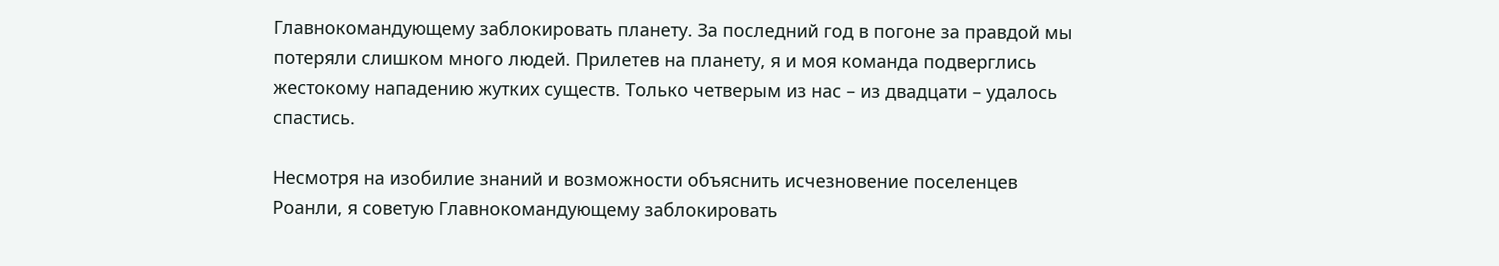Главнокомандующему заблокировать планету. За последний год в погоне за правдой мы потеряли слишком много людей. Прилетев на планету, я и моя команда подверглись жестокому нападению жутких существ. Только четверым из нас – из двадцати – удалось спастись.

Несмотря на изобилие знаний и возможности объяснить исчезновение поселенцев Роанли, я советую Главнокомандующему заблокировать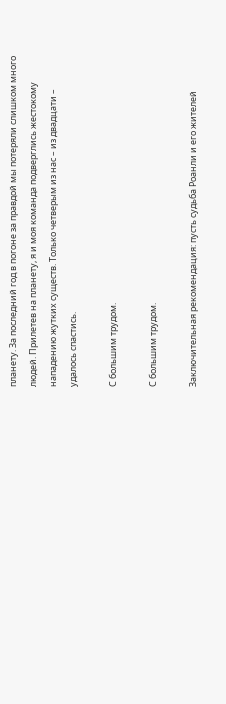планету. За последний год в погоне за правдой мы потеряли слишком много людей. Прилетев на планету, я и моя команда подверглись жестокому нападению жутких существ. Только четверым из нас – из двадцати – удалось спастись.

С большим трудом.

С большим трудом.

Заключительная рекомендация: пусть судьба Роанли и его жителей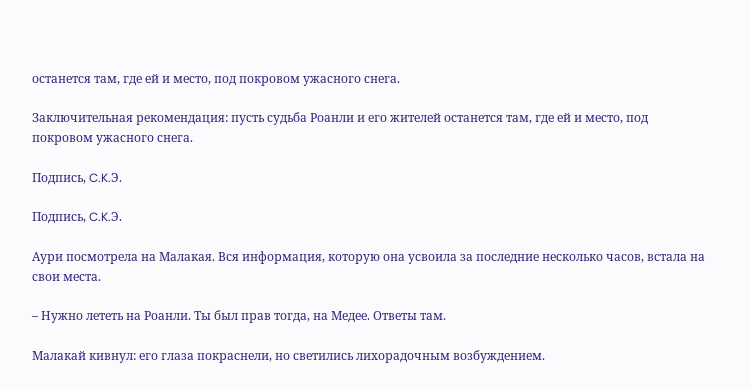останется там, где ей и место, под покровом ужасного снега.

Заключительная рекомендация: пусть судьба Роанли и его жителей останется там, где ей и место, под покровом ужасного снега.

Подпись, C.K.Э.

Подпись, C.K.Э.

Аури посмотрела на Малакая. Вся информация, которую она усвоила за последние несколько часов, встала на свои места.

– Нужно лететь на Роанли. Ты был прав тогда, на Медее. Ответы там.

Малакай кивнул: его глаза покраснели, но светились лихорадочным возбуждением.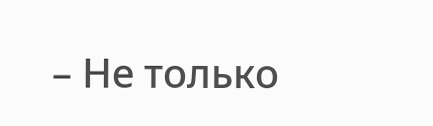– Не только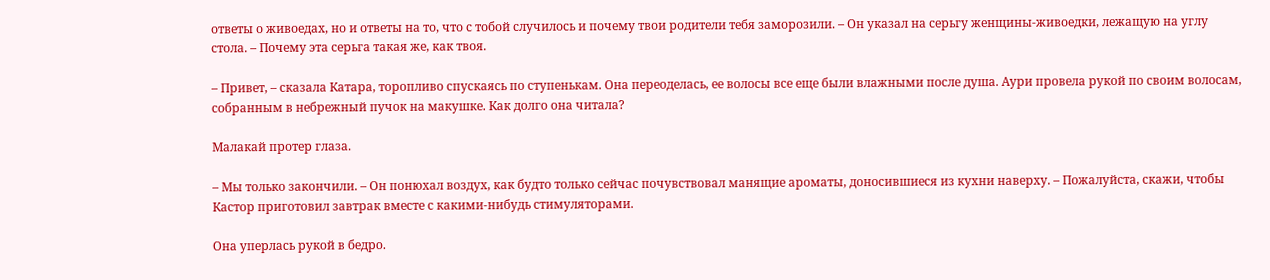ответы о живоедах, но и ответы на то, что с тобой случилось и почему твои родители тебя заморозили. – Он указал на серьгу женщины-живоедки, лежащую на углу стола. – Почему эта серьга такая же, как твоя.

– Привет, – сказала Катара, торопливо спускаясь по ступенькам. Она переоделась, ее волосы все еще были влажными после душа. Аури провела рукой по своим волосам, собранным в небрежный пучок на макушке. Как долго она читала?

Малакай протер глаза.

– Мы только закончили. – Он понюхал воздух, как будто только сейчас почувствовал манящие ароматы, доносившиеся из кухни наверху. – Пожалуйста, скажи, чтобы Кастор приготовил завтрак вместе с какими-нибудь стимуляторами.

Она уперлась рукой в бедро.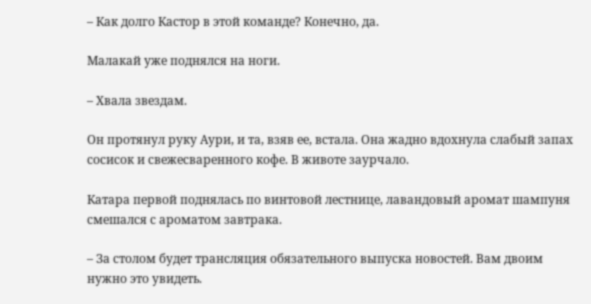– Как долго Кастор в этой команде? Конечно, да.

Малакай уже поднялся на ноги.

– Хвала звездам.

Он протянул руку Аури, и та, взяв ее, встала. Она жадно вдохнула слабый запах сосисок и свежесваренного кофе. В животе заурчало.

Катара первой поднялась по винтовой лестнице, лавандовый аромат шампуня смешался с ароматом завтрака.

– За столом будет трансляция обязательного выпуска новостей. Вам двоим нужно это увидеть.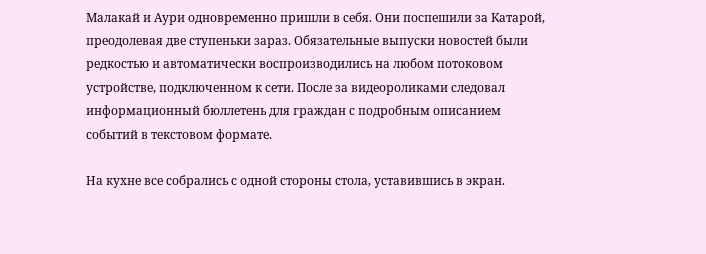Малакай и Аури одновременно пришли в себя. Они поспешили за Катарой, преодолевая две ступеньки зараз. Обязательные выпуски новостей были редкостью и автоматически воспроизводились на любом потоковом устройстве, подключенном к сети. После за видеороликами следовал информационный бюллетень для граждан с подробным описанием событий в текстовом формате.

На кухне все собрались с одной стороны стола, уставившись в экран.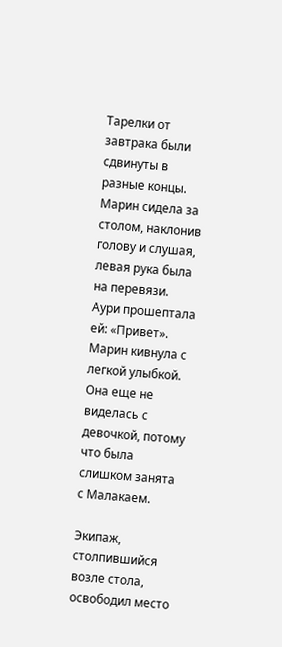Тарелки от завтрака были сдвинуты в разные концы. Марин сидела за столом, наклонив голову и слушая, левая рука была на перевязи. Аури прошептала ей: «Привет». Марин кивнула с легкой улыбкой. Она еще не виделась с девочкой, потому что была слишком занята с Малакаем.

Экипаж, столпившийся возле стола, освободил место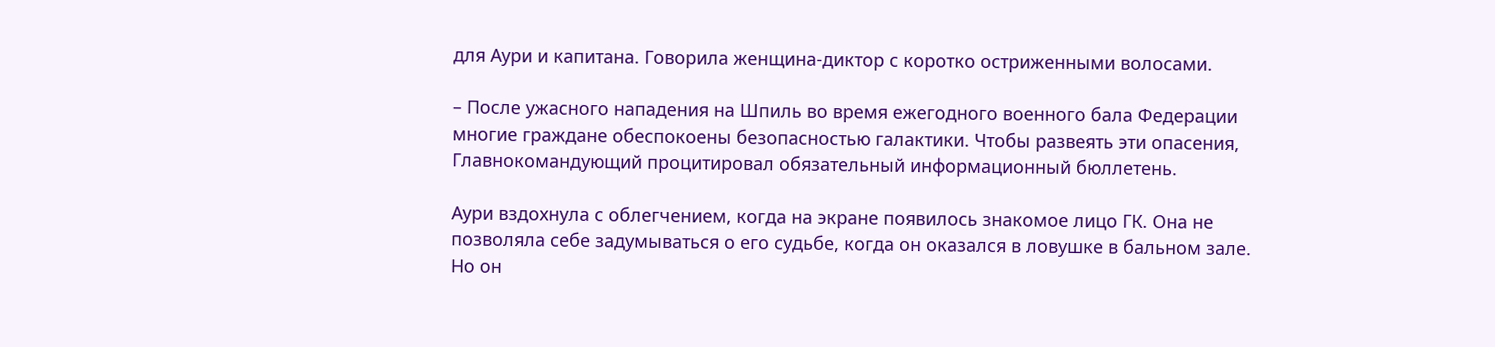для Аури и капитана. Говорила женщина-диктор с коротко остриженными волосами.

– После ужасного нападения на Шпиль во время ежегодного военного бала Федерации многие граждане обеспокоены безопасностью галактики. Чтобы развеять эти опасения, Главнокомандующий процитировал обязательный информационный бюллетень.

Аури вздохнула с облегчением, когда на экране появилось знакомое лицо ГК. Она не позволяла себе задумываться о его судьбе, когда он оказался в ловушке в бальном зале. Но он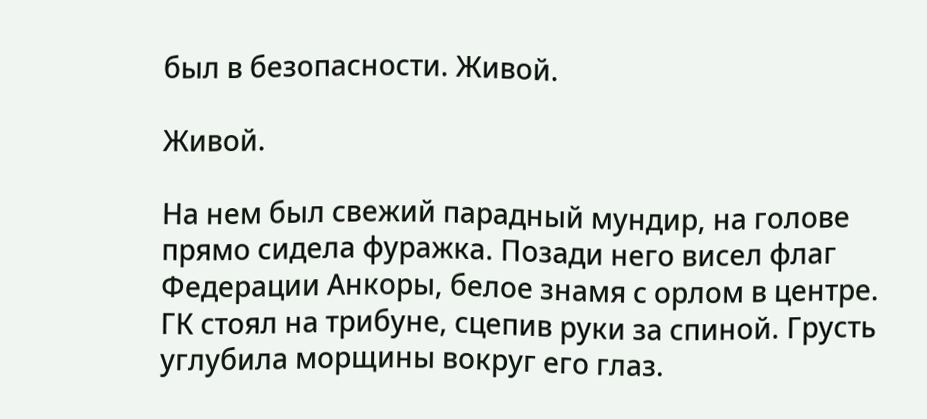был в безопасности. Живой.

Живой.

На нем был свежий парадный мундир, на голове прямо сидела фуражка. Позади него висел флаг Федерации Анкоры, белое знамя с орлом в центре. ГК стоял на трибуне, сцепив руки за спиной. Грусть углубила морщины вокруг его глаз.